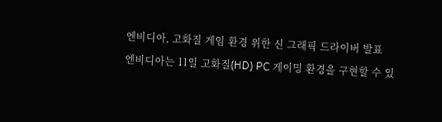엔비디아, 고화질 게임 환경 위한 신 그래픽 드라이버 발표
엔비디아는 11일 고화질(HD) PC 게이밍 환경을 구현할 수 있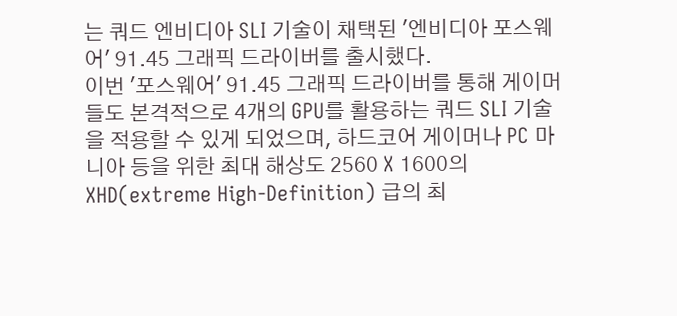는 쿼드 엔비디아 SLI 기술이 채택된 '엔비디아 포스웨어' 91.45 그래픽 드라이버를 출시했다.
이번 '포스웨어' 91.45 그래픽 드라이버를 통해 게이머들도 본격적으로 4개의 GPU를 활용하는 쿼드 SLI 기술을 적용할 수 있게 되었으며, 하드코어 게이머나 PC 마니아 등을 위한 최대 해상도 2560 X 1600의 XHD(extreme High-Definition) 급의 최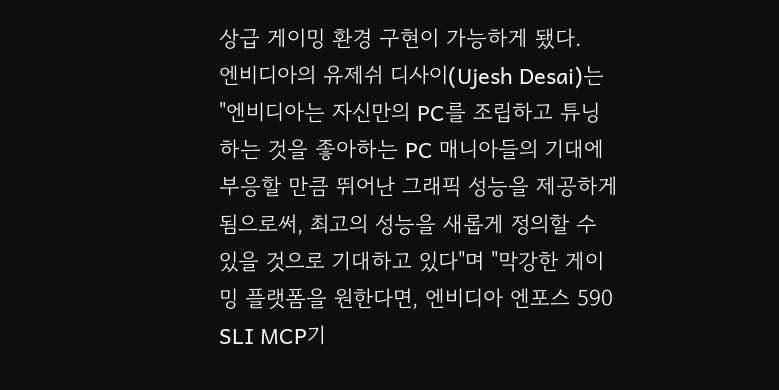상급 게이밍 환경 구현이 가능하게 됐다.
엔비디아의 유제쉬 디사이(Ujesh Desai)는 "엔비디아는 자신만의 PC를 조립하고 튜닝 하는 것을 좋아하는 PC 매니아들의 기대에 부응할 만큼 뛰어난 그래픽 성능을 제공하게 됨으로써, 최고의 성능을 새롭게 정의할 수 있을 것으로 기대하고 있다"며 "막강한 게이밍 플랫폼을 원한다면, 엔비디아 엔포스 590 SLI MCP기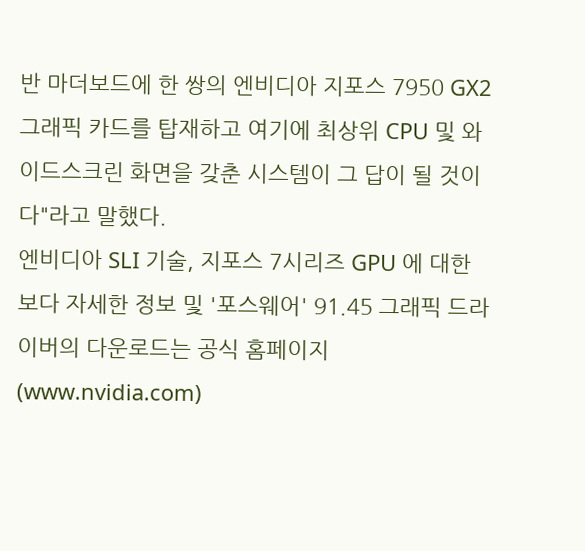반 마더보드에 한 쌍의 엔비디아 지포스 7950 GX2 그래픽 카드를 탑재하고 여기에 최상위 CPU 및 와이드스크린 화면을 갖춘 시스템이 그 답이 될 것이다"라고 말했다.
엔비디아 SLI 기술, 지포스 7시리즈 GPU 에 대한 보다 자세한 정보 및 '포스웨어' 91.45 그래픽 드라이버의 다운로드는 공식 홈페이지(www.nvidia.com)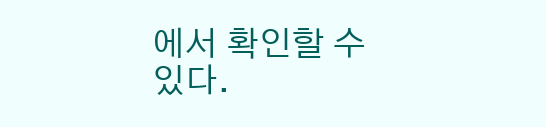에서 확인할 수 있다.